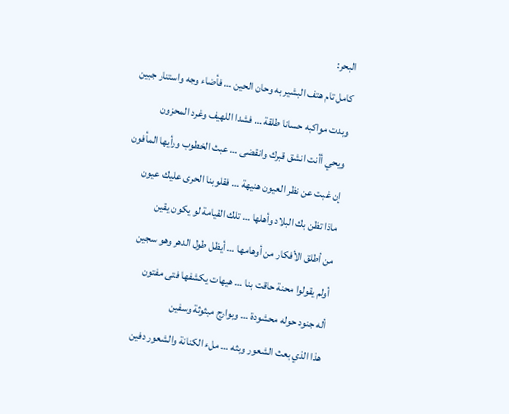البحر:
كامل تام هتف البشير به وحان الحين … فأضاء وجه واستنار جبين
وبدت مواكبه حسانا طلقة … فشدا اللهيف وغرد المحزون
ويحي أأنت انشق قبرك وانقضى … عبث الخطوب ورأيها المأفون
إن غبت عن نظر العيون هنيهة … فقلوبنا الحرى عليك عيون
ماذا تظن بك البلاد وأهلها … تلك القيامة لو يكون يقين
من أطلق الأفكار من أوهامها … أيظل طول الدهر وهو سجين
أولم يقولوا محنة حاقت بنا … هيهات يكشفها فتى مفتون
أله جنود حوله محشودة … وبوارج مبثوثة وسفين
هذا الذي بعث الشعور وبثه … ملء الكنانة والشعور دفين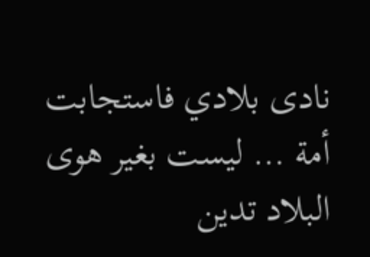نادى بلادي فاستجابت أمة … ليست بغير هوى البلاد تدين